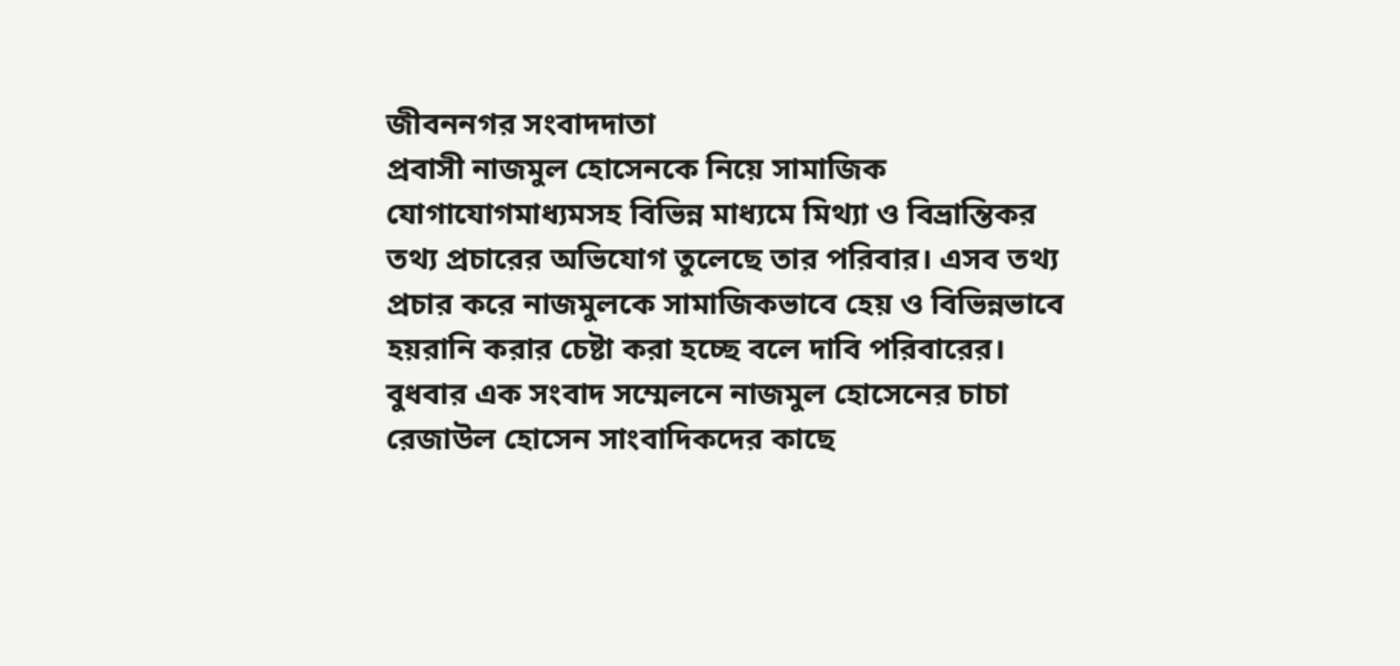জীবননগর সংবাদদাতা
প্রবাসী নাজমুল হোসেনকে নিয়ে সামাজিক যোগাযোগমাধ্যমসহ বিভিন্ন মাধ্যমে মিথ্যা ও বিভ্রান্তিকর তথ্য প্রচারের অভিযোগ তুলেছে তার পরিবার। এসব তথ্য প্রচার করে নাজমুলকে সামাজিকভাবে হেয় ও বিভিন্নভাবে হয়রানি করার চেষ্টা করা হচ্ছে বলে দাবি পরিবারের।
বুধবার এক সংবাদ সম্মেলনে নাজমুল হোসেনের চাচা রেজাউল হোসেন সাংবাদিকদের কাছে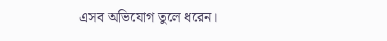এসব অভিযোগ তুলে ধরেন।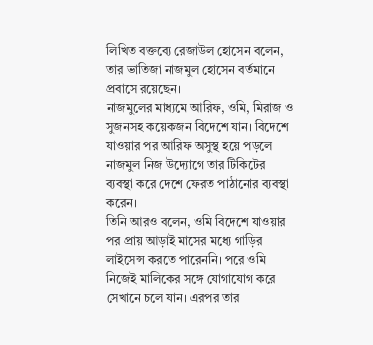লিখিত বক্তব্যে রেজাউল হোসেন বলেন, তার ভাতিজা নাজমুল হোসেন বর্তমানে প্রবাসে রয়েছেন।
নাজমুলের মাধ্যমে আরিফ, ওমি, মিরাজ ও সুজনসহ কয়েকজন বিদেশে যান। বিদেশে যাওয়ার পর আরিফ অসুস্থ হয়ে পড়লে নাজমুল নিজ উদ্যোগে তার টিকিটের ব্যবস্থা করে দেশে ফেরত পাঠানোর ব্যবস্থা করেন।
তিনি আরও বলেন, ওমি বিদেশে যাওয়ার পর প্রায় আড়াই মাসের মধ্যে গাড়ির লাইসেন্স করতে পারেননি। পরে ওমি নিজেই মালিকের সঙ্গে যোগাযোগ করে সেখানে চলে যান। এরপর তার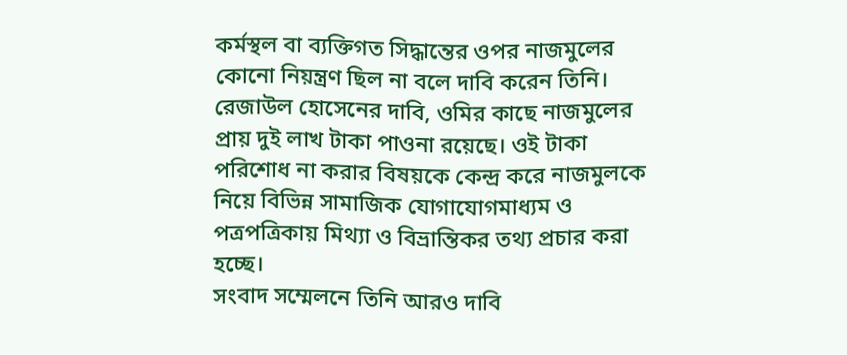কর্মস্থল বা ব্যক্তিগত সিদ্ধান্তের ওপর নাজমুলের কোনো নিয়ন্ত্রণ ছিল না বলে দাবি করেন তিনি।
রেজাউল হোসেনের দাবি, ওমির কাছে নাজমুলের প্রায় দুই লাখ টাকা পাওনা রয়েছে। ওই টাকা পরিশোধ না করার বিষয়কে কেন্দ্র করে নাজমুলকে নিয়ে বিভিন্ন সামাজিক যোগাযোগমাধ্যম ও পত্রপত্রিকায় মিথ্যা ও বিভ্রান্তিকর তথ্য প্রচার করা হচ্ছে।
সংবাদ সম্মেলনে তিনি আরও দাবি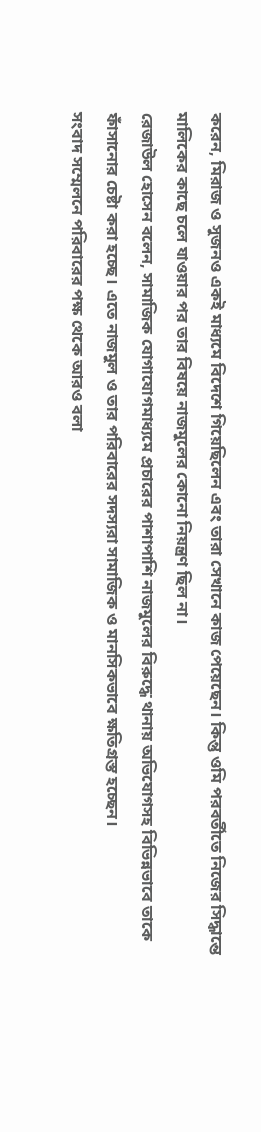করেন, মিরাজ ও সুজনও একই মাধ্যমে বিদেশে গিয়েছিলেন এবং তারা সেখানে কাজ পেয়েছেন। কিন্তু ওমি পরবর্তীতে নিজের সিদ্ধান্তে মালিকের কাছে চলে যাওয়ার পর তার বিষয়ে নাজমুলের কোনো নিয়ন্ত্রণ ছিল না।
রেজাউল হোসেন বলেন, সামাজিক যোগাযোগমাধ্যমে প্রচারের পাশাপাশি নাজমুলের বিরুদ্ধে থানায় অভিযোগসহ বিভিন্নভাবে তাকে ফাঁসানোর চেষ্টা করা হচ্ছে। এতে নাজমুল ও তার পরিবারের সদস্যরা সামাজিক ও মানসিকভাবে ক্ষতিগ্রস্ত হচ্ছেন।
সংবাদ সম্মেলনে পরিবারের পক্ষ থেকে আরও বলা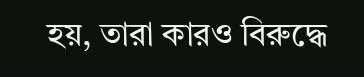হয়, তারা কারও বিরুদ্ধে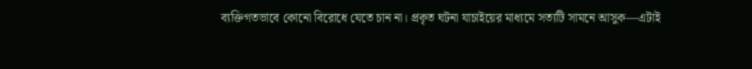ব্যক্তিগতভাবে কোনো বিরোধে যেতে চান না। প্রকৃত ঘটনা যাচাইয়ের মাধ্যমে সত্যটি সামনে আসুক—এটাই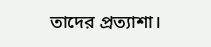তাদের প্রত্যাশা।